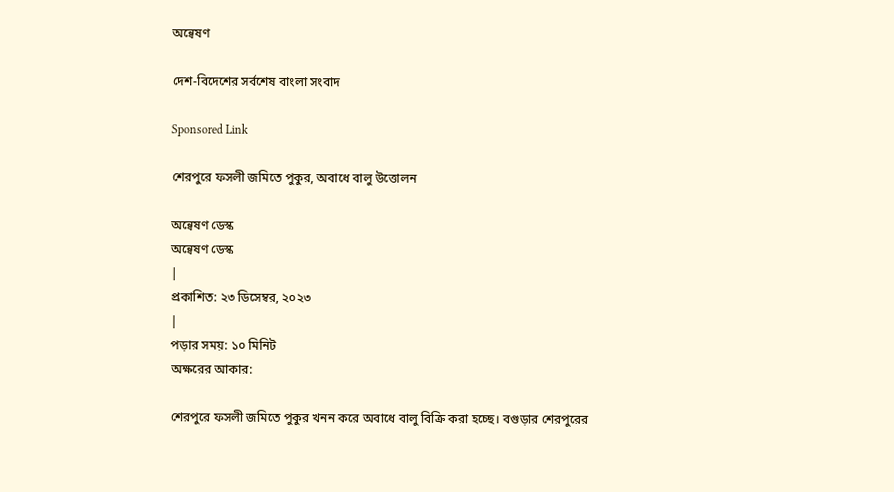অন্বেষণ

দেশ-বিদেশের সর্বশেষ বাংলা সংবাদ

Sponsored Link

শেরপুরে ফসলী জমিতে পুকুর, অবাধে বালু উত্তোলন

অন্বেষণ ডেস্ক
অন্বেষণ ডেস্ক
|
প্রকাশিত: ২৩ ডিসেম্বর, ২০২৩
|
পড়ার সময়: ১০ মিনিট
অক্ষরের আকার:

শেরপুরে ফসলী জমিতে পুকুর খনন করে অবাধে বালু বিক্রি করা হচ্ছে। বগুড়ার শেরপুরের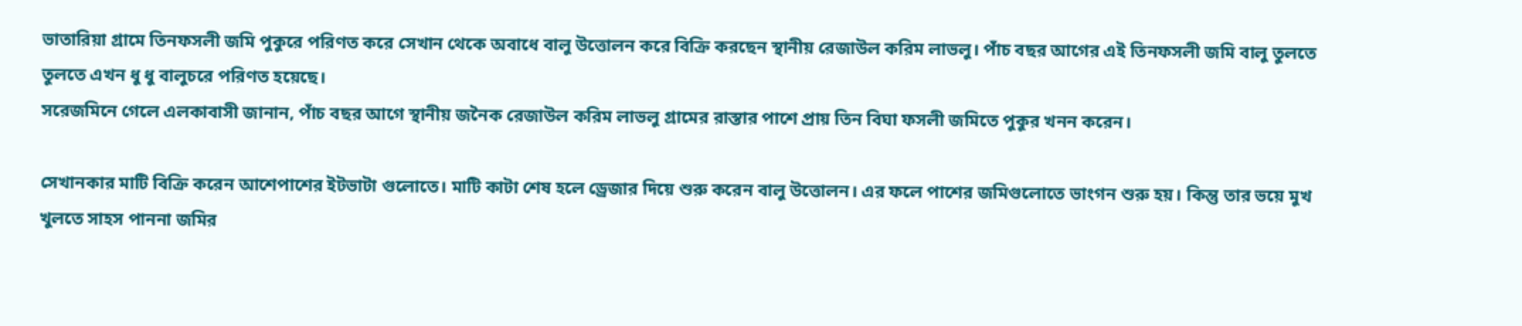ভাতারিয়া গ্রামে তিনফসলী জমি পুকুরে পরিণত করে সেখান থেকে অবাধে বালু উত্তোলন করে বিক্রি করছেন স্থানীয় রেজাউল করিম লাভলু। পাঁচ বছর আগের এই তিনফসলী জমি বালু তুলতে তুলতে এখন ধু ধু বালুচরে পরিণত হয়েছে।
সরেজমিনে গেলে এলকাবাসী জানান, পাঁচ বছর আগে স্থানীয় জনৈক রেজাউল করিম লাভলু গ্রামের রাস্তার পাশে প্রায় তিন বিঘা ফসলী জমিতে পুকুর খনন করেন।

সেখানকার মাটি বিক্রি করেন আশেপাশের ইটভাটা গুলোতে। মাটি কাটা শেষ হলে ড্রেজার দিয়ে শুরু করেন বালু উত্তোলন। এর ফলে পাশের জমিগুলোতে ভাংগন শুরু হয়। কিন্তু তার ভয়ে মুখ খুলতে সাহস পাননা জমির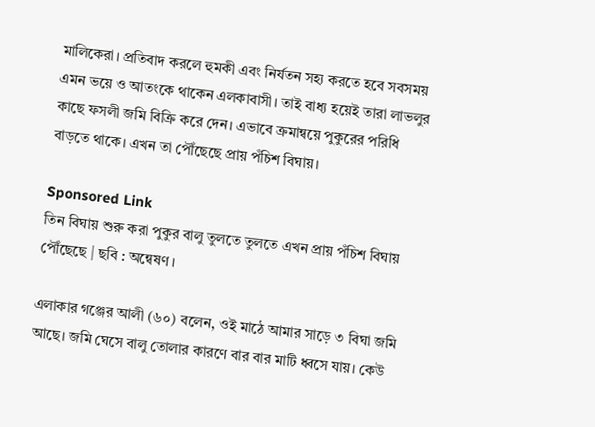মালিকেরা। প্রতিবাদ করলে হুমকী এবং নির্যতন সহ্য করতে হবে সবসময় এমন ভয়ে ও আতংকে থাকেন এলকাবাসী। তাই বাধ্য হয়েই তারা লাভলুর কাছে ফসলী জমি বিক্রি করে দেন। এভাবে ক্রমান্বয়ে পুকুরের পরিধি বাড়তে থাকে। এখন তা পৌঁছেছে প্রায় পঁচিশ বিঘায়।

Sponsored Link
তিন বিঘায় শুরু করা পুকুর বালু তুলতে তুলতে এখন প্রায় পঁচিশ বিঘায় পৌঁছেছে | ছবি : অন্বেষণ ।

এলাকার গঞ্জের আলী (৬০) বলেন, ওই মাঠে আমার সাড়ে ৩ বিঘা জমি আছে। জমি ঘেসে বালু তোলার কারণে বার বার মাটি ধ্বসে যায়। কেউ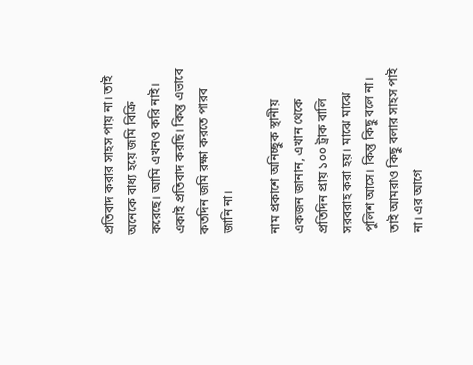প্রতিবাদ করার সাহস পায় না। তাই অনেকে বাধ্য হয়ে জমি বিক্রি করেছে। আমি এখনও করি নাই। একাই প্রতিবাদ করছি। কিন্তু এভাবে কতদিন জমি রক্ষা করতে পারব জানি না।

নাম প্রকাশে অনিচ্ছুক স্থানীয় একজন জানান, এখান থেকে প্রতিদিন প্রায় ১০০ ট্রাক বালি সরবরাহ করা হয়। মাঝে মাঝে পুলিশ আসে। কিন্তু কিছু বলে না। তাই আমরাও কিছু বলার সাহস পাই না। এর আগে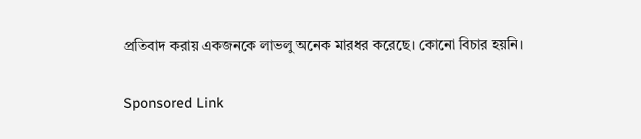প্রতিবাদ করায় একজনকে লাভলু অনেক মারধর করেছে। কোনো বিচার হয়নি।

Sponsored Link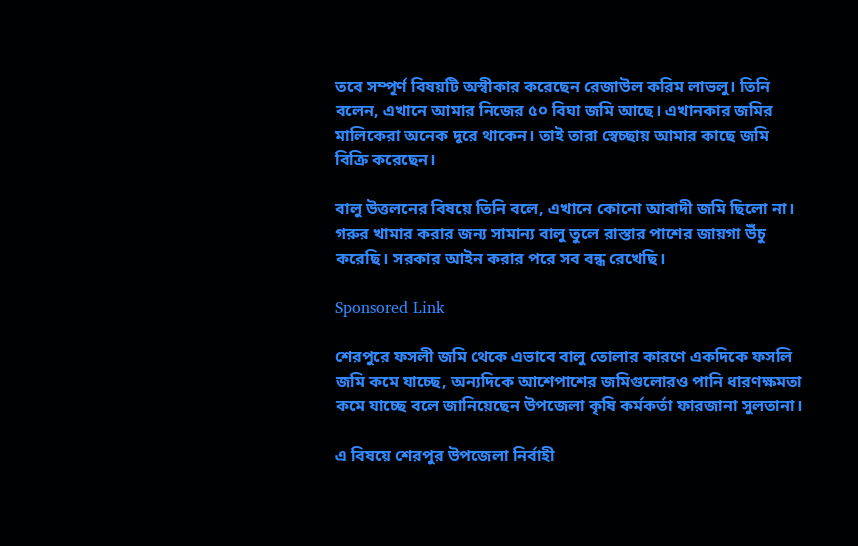তবে সম্পূর্ণ বিষয়টি অস্বীকার করেছেন রেজাউল করিম লাভলু। তিনি বলেন, এখানে আমার নিজের ৫০ বিঘা জমি আছে। এখানকার জমির মালিকেরা অনেক দূরে থাকেন। তাই তারা স্বেচ্ছায় আমার কাছে জমি বিক্রি করেছেন।

বালু উত্তলনের বিষয়ে তিনি বলে, এখানে কোনো আবাদী জমি ছিলো না। গরুর খামার করার জন্য সামান্য বালু তুলে রাস্তার পাশের জায়গা উঁচু করেছি। সরকার আইন করার পরে সব বন্ধ রেখেছি।

Sponsored Link

শেরপুরে ফসলী জমি থেকে এভাবে বালু তোলার কারণে একদিকে ফসলি জমি কমে যাচ্ছে, অন্যদিকে আশেপাশের জমিগুলোরও পানি ধারণক্ষমতা কমে যাচ্ছে বলে জানিয়েছেন উপজেলা কৃষি কর্মকর্তা ফারজানা সুলতানা।

এ বিষয়ে শেরপুর উপজেলা নির্বাহী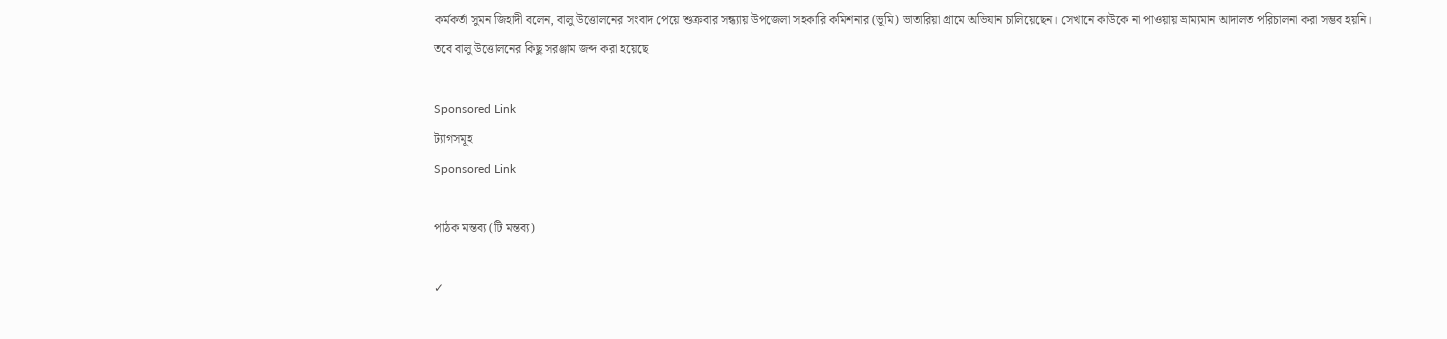কর্মকর্তা সুমন জিহাদী বলেন, বালু উত্তোলনের সংবাদ পেয়ে শুক্রবার সন্ধ্যায় উপজেলা সহকারি কমিশনার (ভূমি) ভাতারিয়া গ্রামে অভিযান চালিয়েছেন। সেখানে কাউকে না পাওয়ায় ভ্রাম্যমান আদালত পরিচালনা করা সম্ভব হয়নি। তবে বালু উত্তোলনের কিছু সরঞ্জাম জব্দ করা হয়েছে

Sponsored Link
ট্যাগসমূহ
Sponsored Link

পাঠক মন্তব্য (টি মন্তব্য)

✓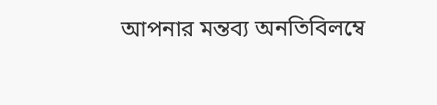আপনার মন্তব্য অনতিবিলম্বে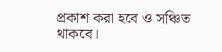প্রকাশ করা হবে ও সঞ্চিত থাকবে।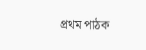প্রথম পাঠক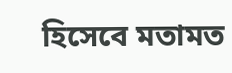হিসেবে মতামত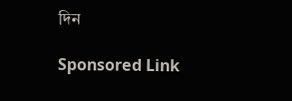দিন

Sponsored Link